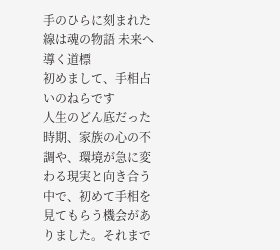手のひらに刻まれた線は魂の物語 未来へ導く道標
初めまして、手相占いのねらです
人生のどん底だった時期、家族の心の不調や、環境が急に変わる現実と向き合う中で、初めて手相を見てもらう機会がありました。それまで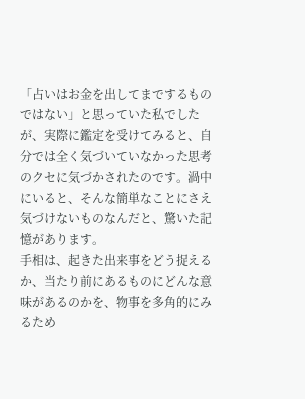「占いはお金を出してまでするものではない」と思っていた私でしたが、実際に鑑定を受けてみると、自分では全く気づいていなかった思考のクセに気づかされたのです。渦中にいると、そんな簡単なことにさえ気づけないものなんだと、驚いた記憶があります。
手相は、起きた出来事をどう捉えるか、当たり前にあるものにどんな意味があるのかを、物事を多角的にみるため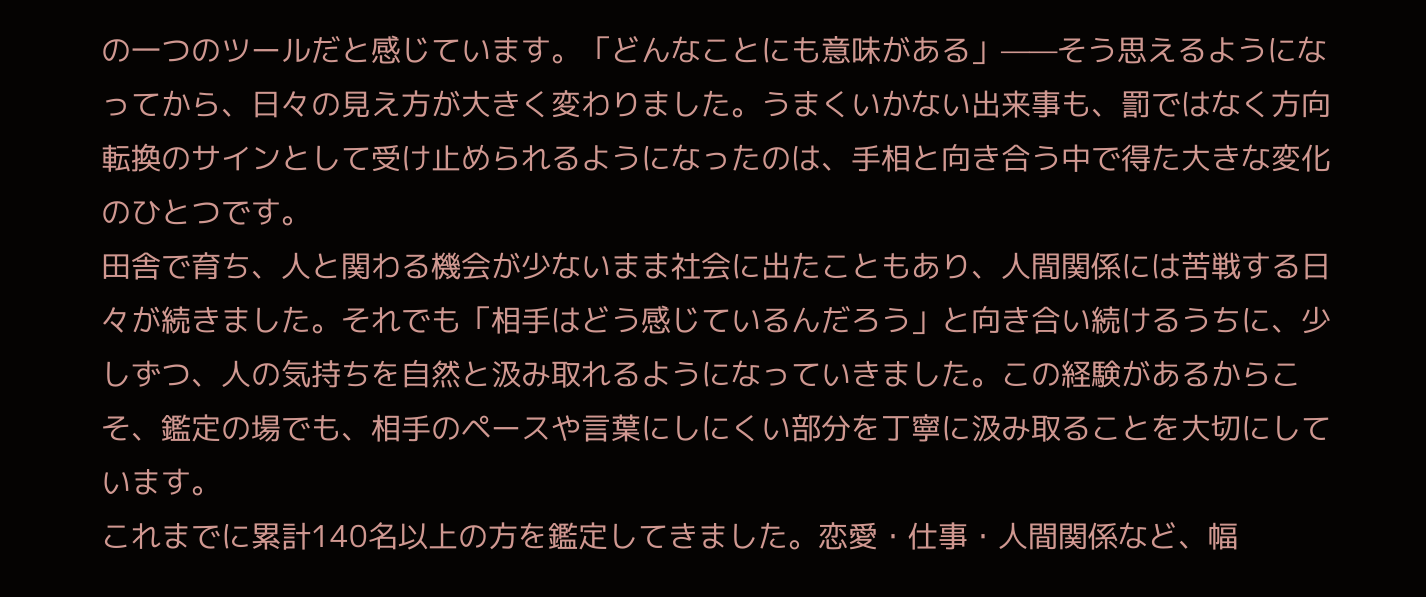の一つのツールだと感じています。「どんなことにも意味がある」——そう思えるようになってから、日々の見え方が大きく変わりました。うまくいかない出来事も、罰ではなく方向転換のサインとして受け止められるようになったのは、手相と向き合う中で得た大きな変化のひとつです。
田舎で育ち、人と関わる機会が少ないまま社会に出たこともあり、人間関係には苦戦する日々が続きました。それでも「相手はどう感じているんだろう」と向き合い続けるうちに、少しずつ、人の気持ちを自然と汲み取れるようになっていきました。この経験があるからこそ、鑑定の場でも、相手のペースや言葉にしにくい部分を丁寧に汲み取ることを大切にしています。
これまでに累計140名以上の方を鑑定してきました。恋愛・仕事・人間関係など、幅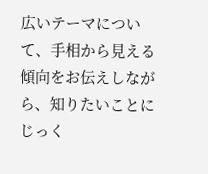広いテーマについて、手相から見える傾向をお伝えしながら、知りたいことにじっく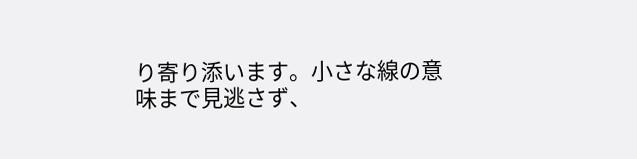り寄り添います。小さな線の意味まで見逃さず、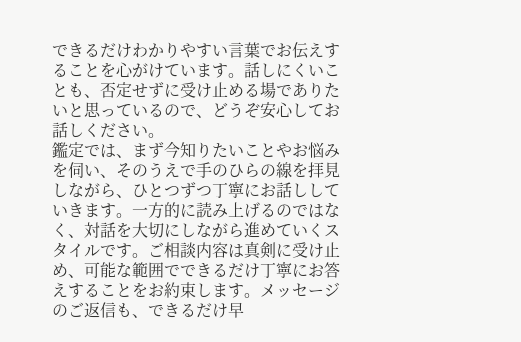できるだけわかりやすい言葉でお伝えすることを心がけています。話しにくいことも、否定せずに受け止める場でありたいと思っているので、どうぞ安心してお話しください。
鑑定では、まず今知りたいことやお悩みを伺い、そのうえで手のひらの線を拝見しながら、ひとつずつ丁寧にお話ししていきます。一方的に読み上げるのではなく、対話を大切にしながら進めていくスタイルです。ご相談内容は真剣に受け止め、可能な範囲でできるだけ丁寧にお答えすることをお約束します。メッセージのご返信も、できるだけ早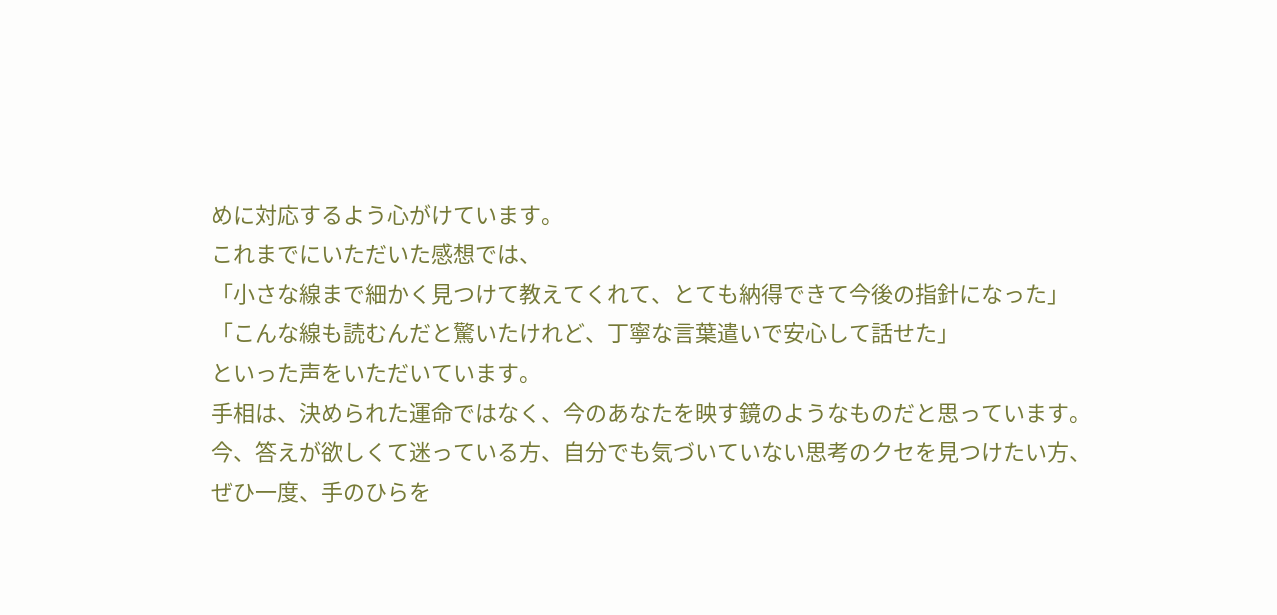めに対応するよう心がけています。
これまでにいただいた感想では、
「小さな線まで細かく見つけて教えてくれて、とても納得できて今後の指針になった」
「こんな線も読むんだと驚いたけれど、丁寧な言葉遣いで安心して話せた」
といった声をいただいています。
手相は、決められた運命ではなく、今のあなたを映す鏡のようなものだと思っています。今、答えが欲しくて迷っている方、自分でも気づいていない思考のクセを見つけたい方、ぜひ一度、手のひらを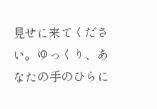見せに来てください。ゆっくり、あなたの手のひらに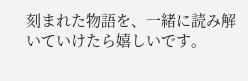刻まれた物語を、一緒に読み解いていけたら嬉しいです。